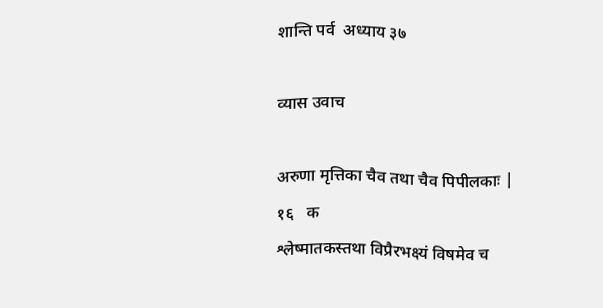शान्ति पर्व  अध्याय ३७

व्यास उवाच

अरुणा मृत्तिका चैव तथा चैव पिपीलकाः |  १६   क
श्लेष्मातकस्तथा विप्रैरभक्ष्यं विषमेव च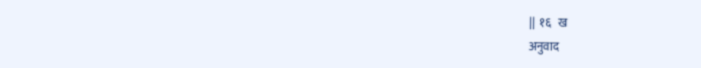||  १६   ख
अनुवाद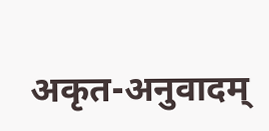अकृत-अनुवादम्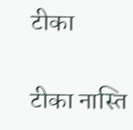टीका

टीका नास्ति